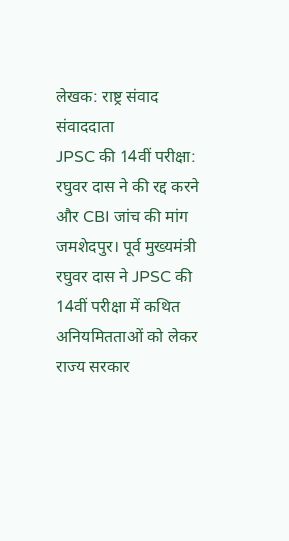लेखक: राष्ट्र संवाद संवाददाता
JPSC की 14वीं परीक्षा: रघुवर दास ने की रद्द करने और CBI जांच की मांग
जमशेदपुर। पूर्व मुख्यमंत्री रघुवर दास ने JPSC की 14वीं परीक्षा में कथित अनियमितताओं को लेकर राज्य सरकार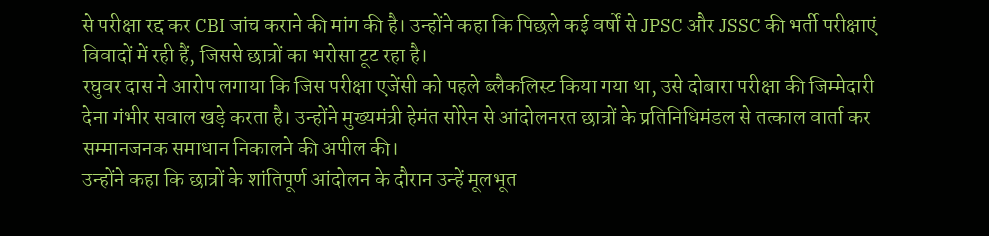से परीक्षा रद्द कर CBI जांच कराने की मांग की है। उन्होंने कहा कि पिछले कई वर्षों से JPSC और JSSC की भर्ती परीक्षाएं विवादों में रही हैं, जिससे छात्रों का भरोसा टूट रहा है।
रघुवर दास ने आरोप लगाया कि जिस परीक्षा एजेंसी को पहले ब्लैकलिस्ट किया गया था, उसे दोबारा परीक्षा की जिम्मेदारी देना गंभीर सवाल खड़े करता है। उन्होंने मुख्यमंत्री हेमंत सोरेन से आंदोलनरत छात्रों के प्रतिनिधिमंडल से तत्काल वार्ता कर सम्मानजनक समाधान निकालने की अपील की।
उन्होंने कहा कि छात्रों के शांतिपूर्ण आंदोलन के दौरान उन्हें मूलभूत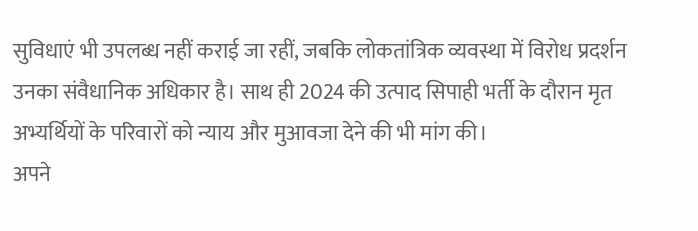सुविधाएं भी उपलब्ध नहीं कराई जा रहीं, जबकि लोकतांत्रिक व्यवस्था में विरोध प्रदर्शन उनका संवैधानिक अधिकार है। साथ ही 2024 की उत्पाद सिपाही भर्ती के दौरान मृत अभ्यर्थियों के परिवारों को न्याय और मुआवजा देने की भी मांग की।
अपने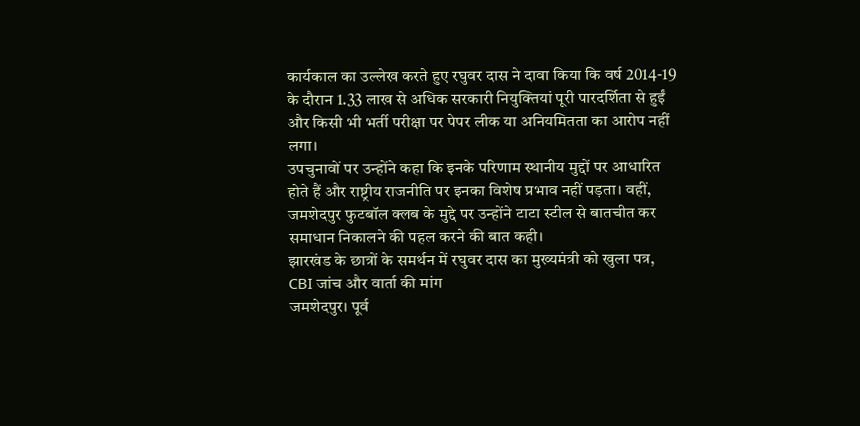कार्यकाल का उल्लेख करते हुए रघुवर दास ने दावा किया कि वर्ष 2014-19 के दौरान 1.33 लाख से अधिक सरकारी नियुक्तियां पूरी पारदर्शिता से हुईं और किसी भी भर्ती परीक्षा पर पेपर लीक या अनियमितता का आरोप नहीं लगा।
उपचुनावों पर उन्होंने कहा कि इनके परिणाम स्थानीय मुद्दों पर आधारित होते हैं और राष्ट्रीय राजनीति पर इनका विशेष प्रभाव नहीं पड़ता। वहीं, जमशेदपुर फुटबॉल क्लब के मुद्दे पर उन्होंने टाटा स्टील से बातचीत कर समाधान निकालने की पहल करने की बात कही।
झारखंड के छात्रों के समर्थन में रघुवर दास का मुख्यमंत्री को खुला पत्र, CBI जांच और वार्ता की मांग
जमशेदपुर। पूर्व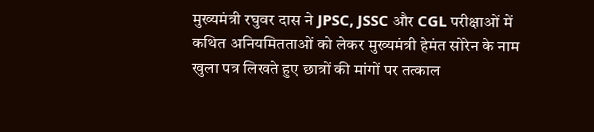मुख्यमंत्री रघुवर दास ने JPSC, JSSC और CGL परीक्षाओं में कथित अनियमितताओं को लेकर मुख्यमंत्री हेमंत सोरेन के नाम खुला पत्र लिखते हुए छात्रों की मांगों पर तत्काल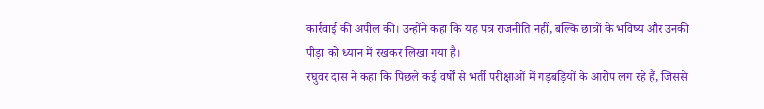कार्रवाई की अपील की। उन्होंने कहा कि यह पत्र राजनीति नहीं, बल्कि छात्रों के भविष्य और उनकी पीड़ा को ध्यान में रखकर लिखा गया है।
रघुवर दास ने कहा कि पिछले कई वर्षों से भर्ती परीक्षाओं में गड़बड़ियों के आरोप लग रहे हैं, जिससे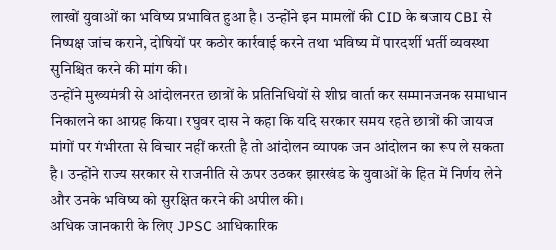लाखों युवाओं का भविष्य प्रभावित हुआ है। उन्होंने इन मामलों की CID के बजाय CBI से निष्पक्ष जांच कराने, दोषियों पर कठोर कार्रवाई करने तथा भविष्य में पारदर्शी भर्ती व्यवस्था सुनिश्चित करने की मांग की।
उन्होंने मुख्यमंत्री से आंदोलनरत छात्रों के प्रतिनिधियों से शीघ्र वार्ता कर सम्मानजनक समाधान निकालने का आग्रह किया। रघुवर दास ने कहा कि यदि सरकार समय रहते छात्रों की जायज मांगों पर गंभीरता से विचार नहीं करती है तो आंदोलन व्यापक जन आंदोलन का रूप ले सकता है। उन्होंने राज्य सरकार से राजनीति से ऊपर उठकर झारखंड के युवाओं के हित में निर्णय लेने और उनके भविष्य को सुरक्षित करने की अपील की।
अधिक जानकारी के लिए JPSC आधिकारिक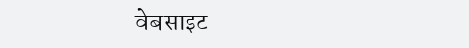वेबसाइट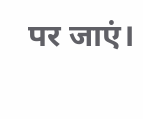पर जाएं।